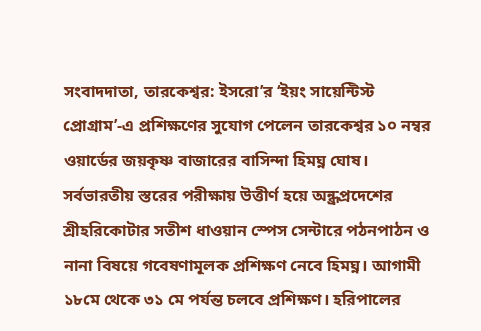সংবাদদাতা, তারকেশ্বর: ইসরো’র ‘ইয়ং সায়েন্টিস্ট প্রোগ্রাম’-এ প্রশিক্ষণের সুযোগ পেলেন তারকেশ্বর ১০ নম্বর ওয়ার্ডের জয়কৃষ্ণ বাজারের বাসিন্দা হিমঘ্ন ঘোষ। সর্বভারতীয় স্তরের পরীক্ষায় উত্তীর্ণ হয়ে অন্ধ্রপ্রদেশের শ্রীহরিকোটার সতীশ ধাওয়ান স্পেস সেন্টারে পঠনপাঠন ও নানা বিষয়ে গবেষণামূলক প্রশিক্ষণ নেবে হিমঘ্ন। আগামী ১৮মে থেকে ৩১ মে পর্যন্ত চলবে প্রশিক্ষণ। হরিপালের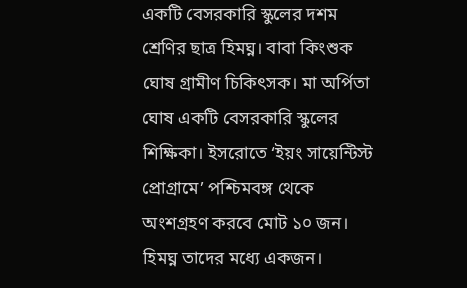একটি বেসরকারি স্কুলের দশম শ্রেণির ছাত্র হিমঘ্ন। বাবা কিংশুক ঘোষ গ্রামীণ চিকিৎসক। মা অর্পিতা ঘোষ একটি বেসরকারি স্কুলের শিক্ষিকা। ইসরোতে ‘ইয়ং সায়েন্টিস্ট প্রোগ্রামে’ পশ্চিমবঙ্গ থেকে অংশগ্রহণ করবে মোট ১০ জন। হিমঘ্ন তাদের মধ্যে একজন।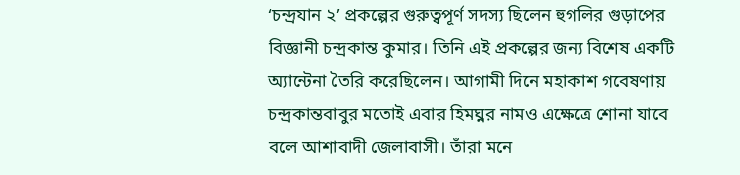‘চন্দ্রযান ২’ প্রকল্পের গুরুত্বপূর্ণ সদস্য ছিলেন হুগলির গুড়াপের বিজ্ঞানী চন্দ্রকান্ত কুমার। তিনি এই প্রকল্পের জন্য বিশেষ একটি অ্যান্টেনা তৈরি করেছিলেন। আগামী দিনে মহাকাশ গবেষণায় চন্দ্রকান্তবাবুর মতোই এবার হিমঘ্নর নামও এক্ষেত্রে শোনা যাবে বলে আশাবাদী জেলাবাসী। তাঁরা মনে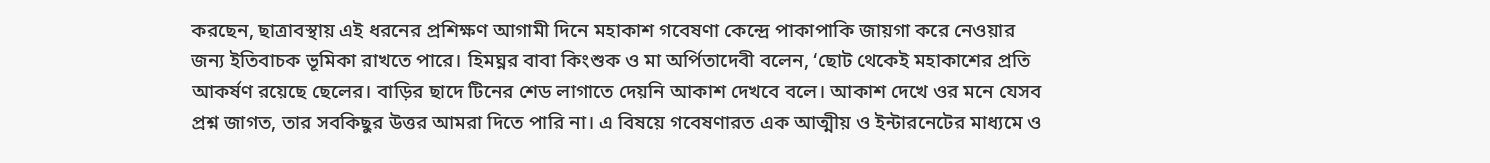করছেন, ছাত্রাবস্থায় এই ধরনের প্রশিক্ষণ আগামী দিনে মহাকাশ গবেষণা কেন্দ্রে পাকাপাকি জায়গা করে নেওয়ার জন্য ইতিবাচক ভূমিকা রাখতে পারে। হিমঘ্নর বাবা কিংশুক ও মা অর্পিতাদেবী বলেন, ‘ছোট থেকেই মহাকাশের প্রতি আকর্ষণ রয়েছে ছেলের। বাড়ির ছাদে টিনের শেড লাগাতে দেয়নি আকাশ দেখবে বলে। আকাশ দেখে ওর মনে যেসব প্রশ্ন জাগত, তার সবকিছুর উত্তর আমরা দিতে পারি না। এ বিষয়ে গবেষণারত এক আত্মীয় ও ইন্টারনেটের মাধ্যমে ও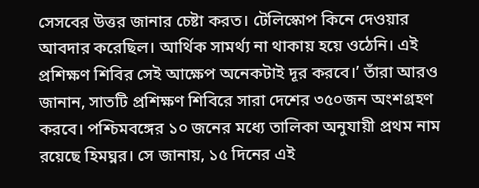সেসবের উত্তর জানার চেষ্টা করত। টেলিস্কোপ কিনে দেওয়ার আবদার করেছিল। আর্থিক সামর্থ্য না থাকায় হয়ে ওঠেনি। এই প্রশিক্ষণ শিবির সেই আক্ষেপ অনেকটাই দূর করবে।’ তাঁরা আরও জানান, সাতটি প্রশিক্ষণ শিবিরে সারা দেশের ৩৫০জন অংশগ্রহণ করবে। পশ্চিমবঙ্গের ১০ জনের মধ্যে তালিকা অনুযায়ী প্রথম নাম রয়েছে হিমঘ্নর। সে জানায়, ১৫ দিনের এই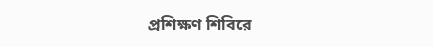প্রশিক্ষণ শিবিরে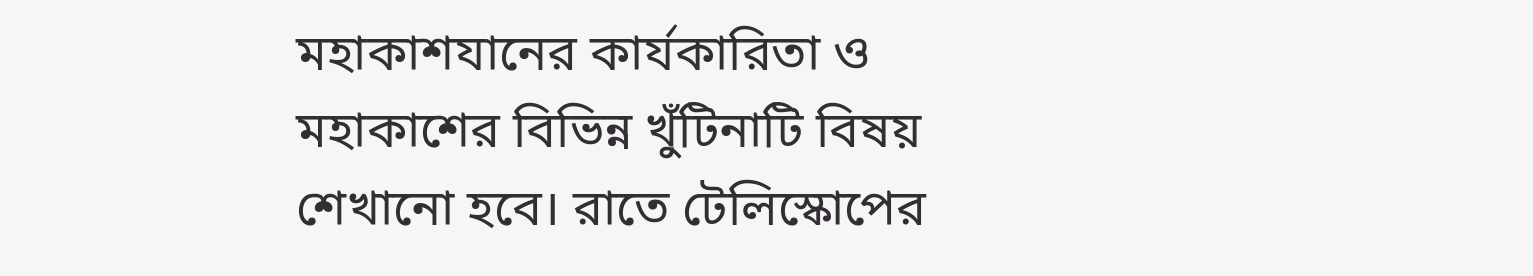মহাকাশযানের কার্যকারিতা ও মহাকাশের বিভিন্ন খুঁটিনাটি বিষয় শেখানো হবে। রাতে টেলিস্কোপের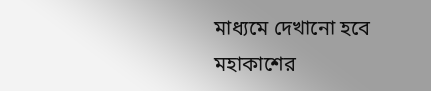মাধ্যমে দেখানো হবে মহাকাশের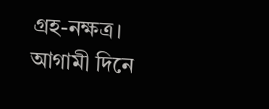গ্রহ-নক্ষত্র। আগামী দিনে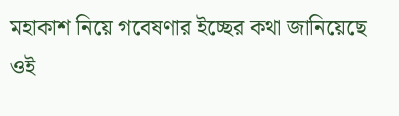মহাকাশ নিয়ে গবেষণার ইচ্ছের কথা জানিয়েছে ওই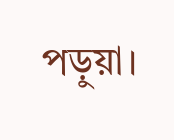পড়ুয়া।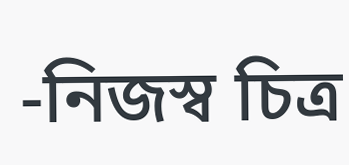-নিজস্ব চিত্র